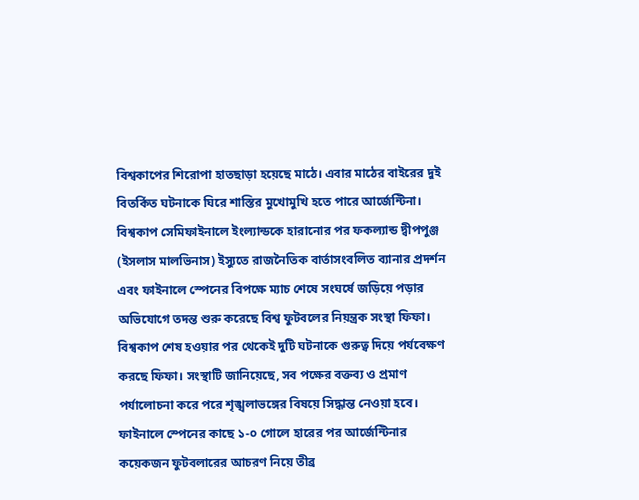বিশ্বকাপের শিরোপা হাতছাড়া হয়েছে মাঠে। এবার মাঠের বাইরের দুই বিতর্কিত ঘটনাকে ঘিরে শাস্তির মুখোমুখি হতে পারে আর্জেন্টিনা। বিশ্বকাপ সেমিফাইনালে ইংল্যান্ডকে হারানোর পর ফকল্যান্ড দ্বীপপুঞ্জ (ইসলাস মালভিনাস) ইস্যুতে রাজনৈতিক বার্তাসংবলিত ব্যানার প্রদর্শন এবং ফাইনালে স্পেনের বিপক্ষে ম্যাচ শেষে সংঘর্ষে জড়িয়ে পড়ার অভিযোগে তদন্ত শুরু করেছে বিশ্ব ফুটবলের নিয়ন্ত্রক সংস্থা ফিফা।
বিশ্বকাপ শেষ হওয়ার পর থেকেই দুটি ঘটনাকে গুরুত্ব দিয়ে পর্যবেক্ষণ করছে ফিফা। সংস্থাটি জানিয়েছে, সব পক্ষের বক্তব্য ও প্রমাণ পর্যালোচনা করে পরে শৃঙ্খলাভঙ্গের বিষয়ে সিদ্ধান্ত নেওয়া হবে।
ফাইনালে স্পেনের কাছে ১-০ গোলে হারের পর আর্জেন্টিনার কয়েকজন ফুটবলারের আচরণ নিয়ে তীব্র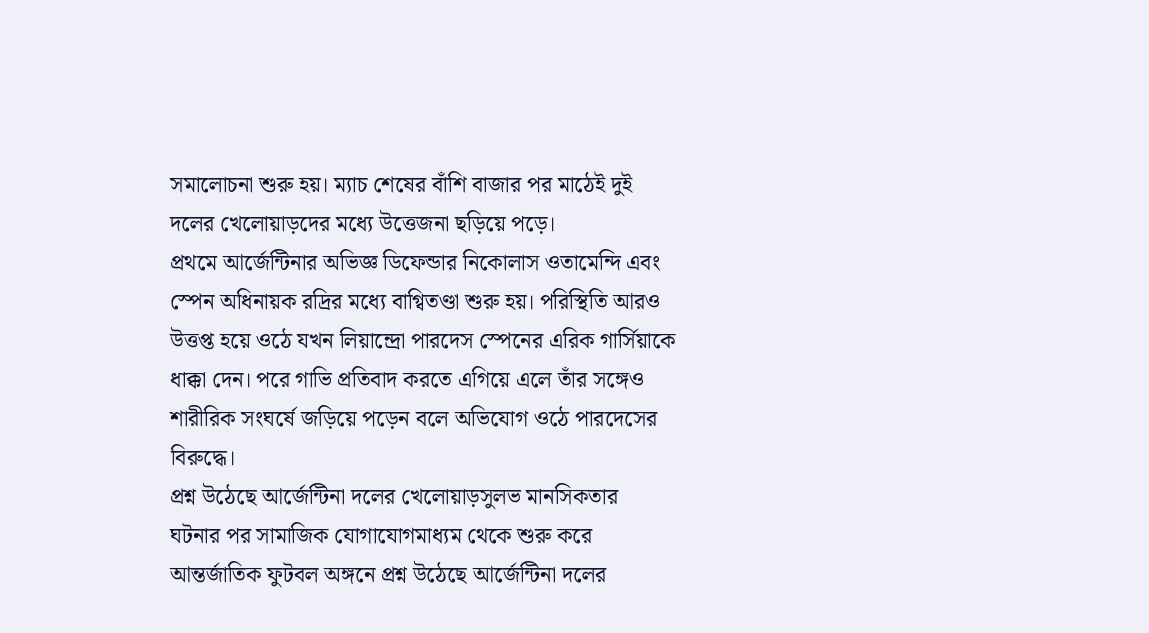সমালোচনা শুরু হয়। ম্যাচ শেষের বাঁশি বাজার পর মাঠেই দুই দলের খেলোয়াড়দের মধ্যে উত্তেজনা ছড়িয়ে পড়ে।
প্রথমে আর্জেন্টিনার অভিজ্ঞ ডিফেন্ডার নিকোলাস ওতামেন্দি এবং স্পেন অধিনায়ক রদ্রির মধ্যে বাগ্বিতণ্ডা শুরু হয়। পরিস্থিতি আরও উত্তপ্ত হয়ে ওঠে যখন লিয়ান্দ্রো পারদেস স্পেনের এরিক গার্সিয়াকে ধাক্কা দেন। পরে গাভি প্রতিবাদ করতে এগিয়ে এলে তাঁর সঙ্গেও শারীরিক সংঘর্ষে জড়িয়ে পড়েন বলে অভিযোগ ওঠে পারদেসের বিরুদ্ধে।
প্রশ্ন উঠেছে আর্জেন্টিনা দলের খেলোয়াড়সুলভ মানসিকতার
ঘটনার পর সামাজিক যোগাযোগমাধ্যম থেকে শুরু করে আন্তর্জাতিক ফুটবল অঙ্গনে প্রশ্ন উঠেছে আর্জেন্টিনা দলের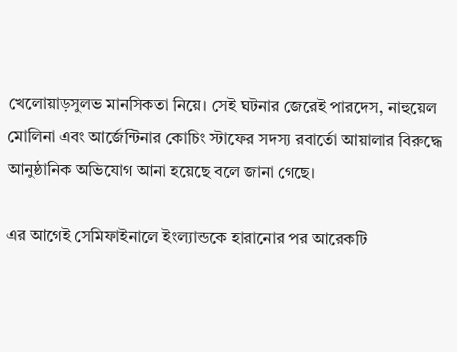খেলোয়াড়সুলভ মানসিকতা নিয়ে। সেই ঘটনার জেরেই পারদেস, নাহুয়েল মোলিনা এবং আর্জেন্টিনার কোচিং স্টাফের সদস্য রবার্তো আয়ালার বিরুদ্ধে আনুষ্ঠানিক অভিযোগ আনা হয়েছে বলে জানা গেছে।

এর আগেই সেমিফাইনালে ইংল্যান্ডকে হারানোর পর আরেকটি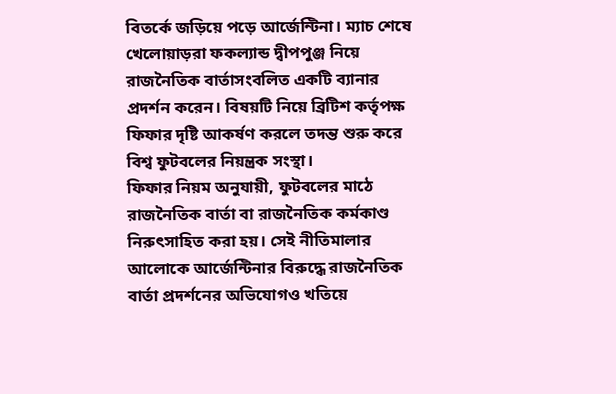বিতর্কে জড়িয়ে পড়ে আর্জেন্টিনা। ম্যাচ শেষে খেলোয়াড়রা ফকল্যান্ড দ্বীপপুঞ্জ নিয়ে রাজনৈতিক বার্তাসংবলিত একটি ব্যানার প্রদর্শন করেন। বিষয়টি নিয়ে ব্রিটিশ কর্তৃপক্ষ ফিফার দৃষ্টি আকর্ষণ করলে তদন্ত শুরু করে বিশ্ব ফুটবলের নিয়ন্ত্রক সংস্থা।
ফিফার নিয়ম অনুযায়ী, ফুটবলের মাঠে রাজনৈতিক বার্তা বা রাজনৈতিক কর্মকাণ্ড নিরুৎসাহিত করা হয়। সেই নীতিমালার আলোকে আর্জেন্টিনার বিরুদ্ধে রাজনৈতিক বার্তা প্রদর্শনের অভিযোগও খতিয়ে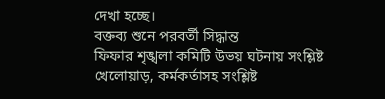দেখা হচ্ছে।
বক্তব্য শুনে পরবর্তী সিদ্ধান্ত
ফিফার শৃঙ্খলা কমিটি উভয় ঘটনায় সংশ্লিষ্ট খেলোয়াড়, কর্মকর্তাসহ সংশ্লিষ্ট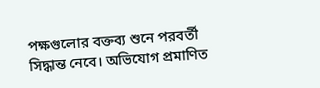পক্ষগুলোর বক্তব্য শুনে পরবর্তী সিদ্ধান্ত নেবে। অভিযোগ প্রমাণিত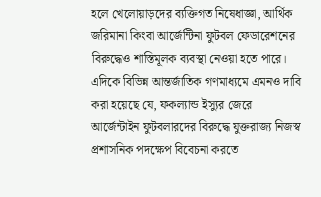হলে খেলোয়াড়দের ব্যক্তিগত নিষেধাজ্ঞা, আর্থিক জরিমানা কিংবা আর্জেন্টিনা ফুটবল ফেডারেশনের বিরুদ্ধেও শাস্তিমূলক ব্যবস্থা নেওয়া হতে পারে।
এদিকে বিভিন্ন আন্তর্জাতিক গণমাধ্যমে এমনও দাবি করা হয়েছে যে, ফকল্যান্ড ইস্যুর জেরে আর্জেন্টাইন ফুটবলারদের বিরুদ্ধে যুক্তরাজ্য নিজস্ব প্রশাসনিক পদক্ষেপ বিবেচনা করতে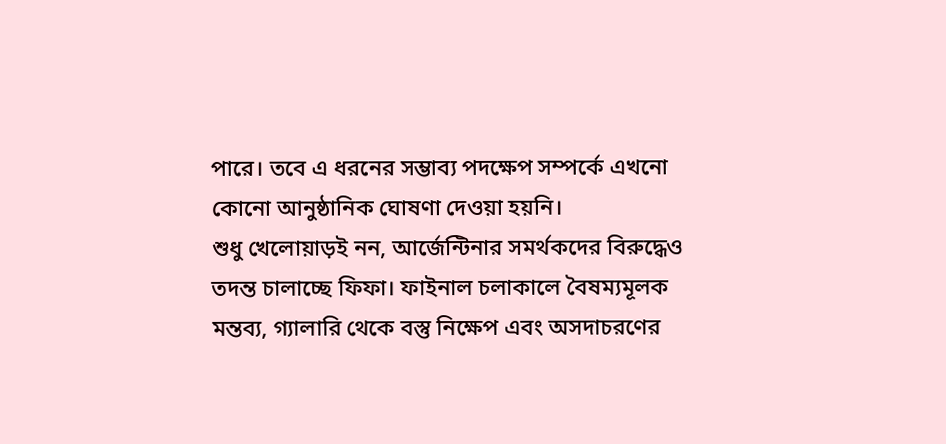পারে। তবে এ ধরনের সম্ভাব্য পদক্ষেপ সম্পর্কে এখনো কোনো আনুষ্ঠানিক ঘোষণা দেওয়া হয়নি।
শুধু খেলোয়াড়ই নন, আর্জেন্টিনার সমর্থকদের বিরুদ্ধেও তদন্ত চালাচ্ছে ফিফা। ফাইনাল চলাকালে বৈষম্যমূলক মন্তব্য, গ্যালারি থেকে বস্তু নিক্ষেপ এবং অসদাচরণের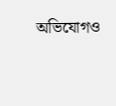অভিযোগও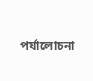পর্যালোচনা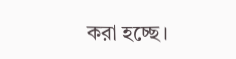করা হচ্ছে।